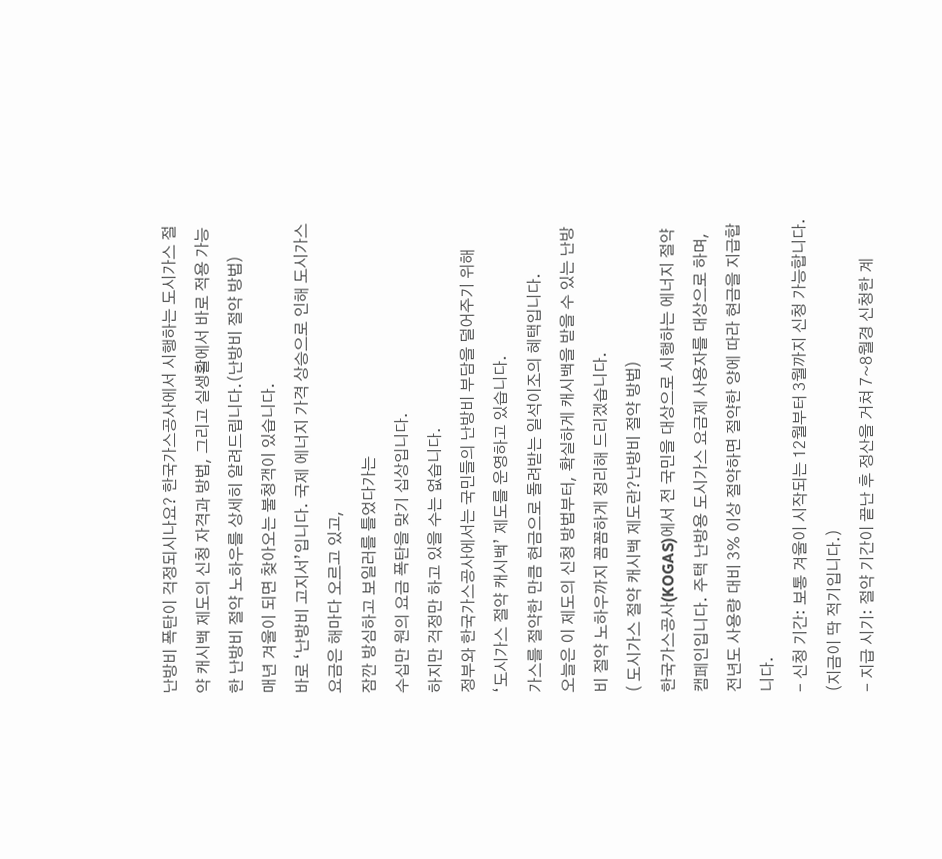난방비 폭탄이 걱정되시나요? 한국가스공사에서 시행하는 도시가스 절약 캐시백 제도의 신청 자격과 방법, 그리고 실생활에서 바로 적용 가능한 난방비 절약 노하우를 상세히 알려드립니다.(난방비 절약 방법)
매년 겨울이 되면 찾아오는 불청객이 있습니다.
바로 ‘난방비 고지서’입니다. 국제 에너지 가격 상승으로 인해 도시가스 요금은 해마다 오르고 있고,
잠깐 방심하고 보일러를 틀었다가는
수십만 원의 요금 폭탄을 맞기 십상입니다.
하지만 걱정만 하고 있을 수는 없습니다.
정부와 한국가스공사에서는 국민들의 난방비 부담을 덜어주기 위해
‘도시가스 절약 캐시백’ 제도를 운영하고 있습니다.
가스를 절약한 만큼 현금으로 돌려받는 일석이조의 혜택입니다.
오늘은 이 제도의 신청 방법부터, 확실하게 캐시백을 받을 수 있는 난방비 절약 노하우까지 꼼꼼하게 정리해 드리겠습니다.
( 도시가스 절약 캐시백 제도란?난방비 절약 방법)
한국가스공사(KOGAS)에서 전 국민을 대상으로 시행하는 에너지 절약 캠페인입니다. 주택 난방용 도시가스 요금제 사용자를 대상으로 하며,
전년도 사용량 대비 3% 이상 절약하면 절약한 양에 따라 현금을 지급합니다.
- 신청 기간: 보통 겨울이 시작되는 12월부터 3월까지 신청 가능합니다. (지금이 딱 적기입니다.)
- 지급 시기: 절약 기간이 끝난 후 정산을 거쳐 7~8월경 신청한 계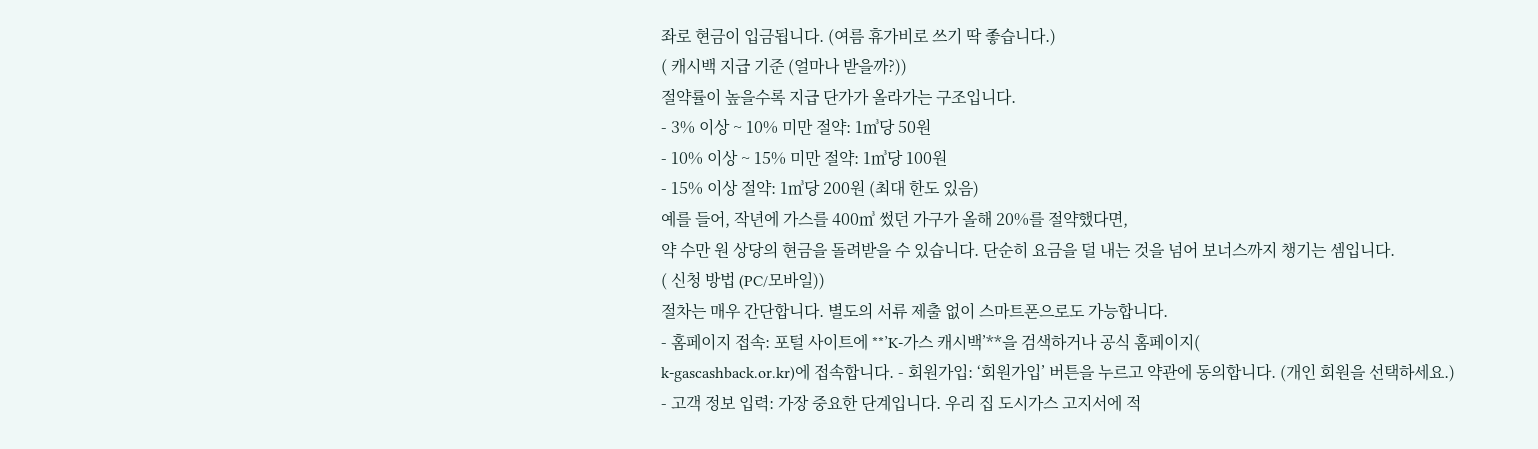좌로 현금이 입금됩니다. (여름 휴가비로 쓰기 딱 좋습니다.)
( 캐시백 지급 기준 (얼마나 받을까?))
절약률이 높을수록 지급 단가가 올라가는 구조입니다.
- 3% 이상 ~ 10% 미만 절약: 1㎥당 50원
- 10% 이상 ~ 15% 미만 절약: 1㎥당 100원
- 15% 이상 절약: 1㎥당 200원 (최대 한도 있음)
예를 들어, 작년에 가스를 400㎥ 썼던 가구가 올해 20%를 절약했다면,
약 수만 원 상당의 현금을 돌려받을 수 있습니다. 단순히 요금을 덜 내는 것을 넘어 보너스까지 챙기는 셈입니다.
( 신청 방법 (PC/모바일))
절차는 매우 간단합니다. 별도의 서류 제출 없이 스마트폰으로도 가능합니다.
- 홈페이지 접속: 포털 사이트에 **’K-가스 캐시백’**을 검색하거나 공식 홈페이지(
k-gascashback.or.kr)에 접속합니다. - 회원가입: ‘회원가입’ 버튼을 누르고 약관에 동의합니다. (개인 회원을 선택하세요.)
- 고객 정보 입력: 가장 중요한 단계입니다. 우리 집 도시가스 고지서에 적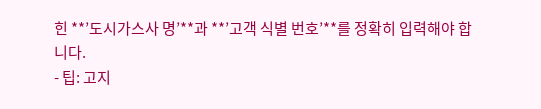힌 **’도시가스사 명’**과 **’고객 식별 번호’**를 정확히 입력해야 합니다.
- 팁: 고지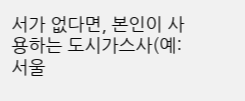서가 없다면, 본인이 사용하는 도시가스사(예: 서울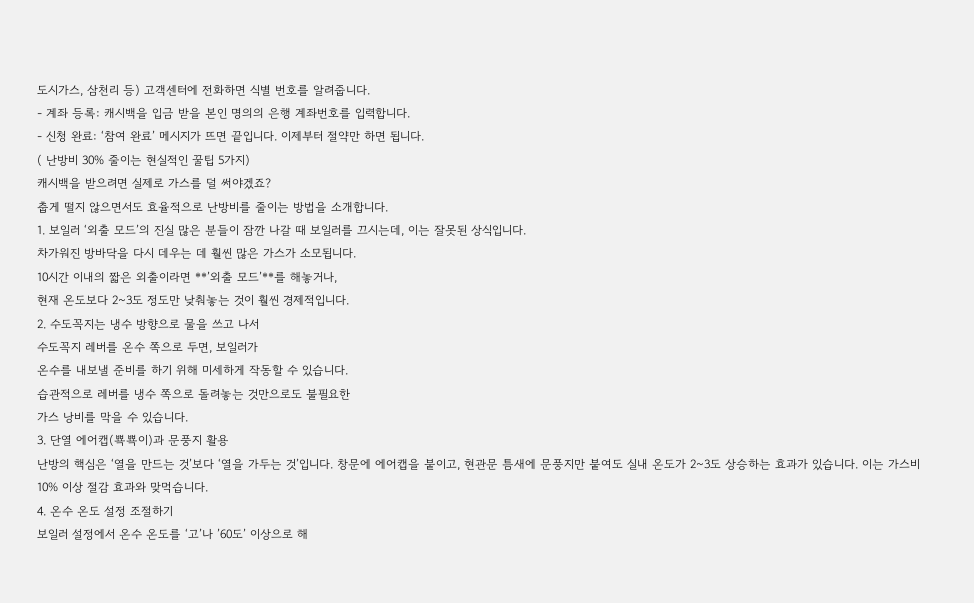도시가스, 삼천리 등) 고객센터에 전화하면 식별 번호를 알려줍니다.
- 계좌 등록: 캐시백을 입금 받을 본인 명의의 은행 계좌번호를 입력합니다.
- 신청 완료: ‘참여 완료’ 메시지가 뜨면 끝입니다. 이제부터 절약만 하면 됩니다.
( 난방비 30% 줄이는 현실적인 꿀팁 5가지)
캐시백을 받으려면 실제로 가스를 덜 써야겠죠?
춥게 떨지 않으면서도 효율적으로 난방비를 줄이는 방법을 소개합니다.
1. 보일러 ‘외출 모드’의 진실 많은 분들이 잠깐 나갈 때 보일러를 끄시는데, 이는 잘못된 상식입니다.
차가워진 방바닥을 다시 데우는 데 훨씬 많은 가스가 소모됩니다.
10시간 이내의 짧은 외출이라면 **’외출 모드’**를 해놓거나,
현재 온도보다 2~3도 정도만 낮춰놓는 것이 훨씬 경제적입니다.
2. 수도꼭지는 냉수 방향으로 물을 쓰고 나서
수도꼭지 레버를 온수 쪽으로 두면, 보일러가
온수를 내보낼 준비를 하기 위해 미세하게 작동할 수 있습니다.
습관적으로 레버를 냉수 쪽으로 돌려놓는 것만으로도 불필요한
가스 낭비를 막을 수 있습니다.
3. 단열 에어캡(뾱뾱이)과 문풍지 활용
난방의 핵심은 ‘열을 만드는 것’보다 ‘열을 가두는 것’입니다. 창문에 에어캡을 붙이고, 현관문 틈새에 문풍지만 붙여도 실내 온도가 2~3도 상승하는 효과가 있습니다. 이는 가스비 10% 이상 절감 효과와 맞먹습니다.
4. 온수 온도 설정 조절하기
보일러 설정에서 온수 온도를 ‘고’나 ’60도’ 이상으로 해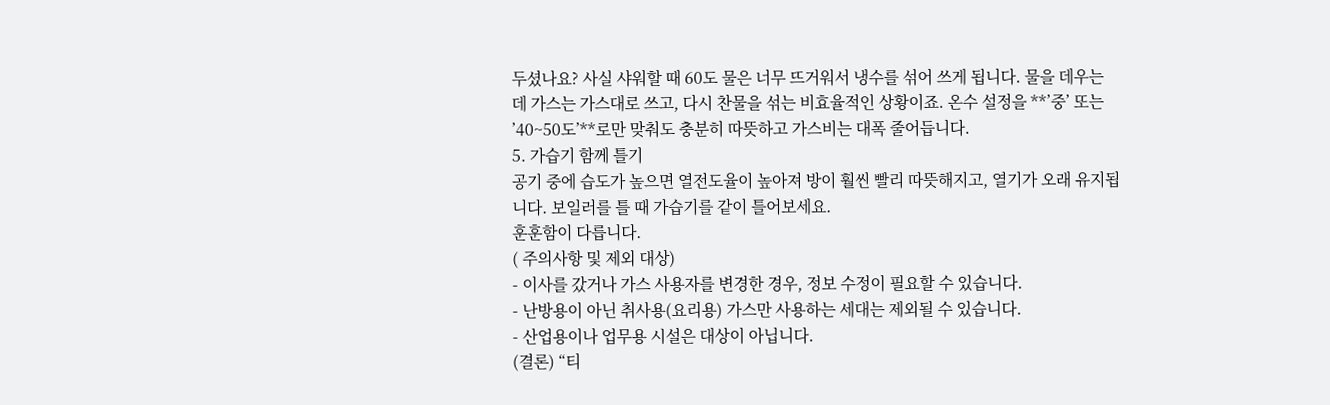두셨나요? 사실 샤워할 때 60도 물은 너무 뜨거워서 냉수를 섞어 쓰게 됩니다. 물을 데우는 데 가스는 가스대로 쓰고, 다시 찬물을 섞는 비효율적인 상황이죠. 온수 설정을 **’중’ 또는 ’40~50도’**로만 맞춰도 충분히 따뜻하고 가스비는 대폭 줄어듭니다.
5. 가습기 함께 틀기
공기 중에 습도가 높으면 열전도율이 높아져 방이 훨씬 빨리 따뜻해지고, 열기가 오래 유지됩니다. 보일러를 틀 때 가습기를 같이 틀어보세요.
훈훈함이 다릅니다.
( 주의사항 및 제외 대상)
- 이사를 갔거나 가스 사용자를 변경한 경우, 정보 수정이 필요할 수 있습니다.
- 난방용이 아닌 취사용(요리용) 가스만 사용하는 세대는 제외될 수 있습니다.
- 산업용이나 업무용 시설은 대상이 아닙니다.
(결론) “티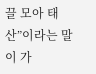끌 모아 태산”이라는 말이 가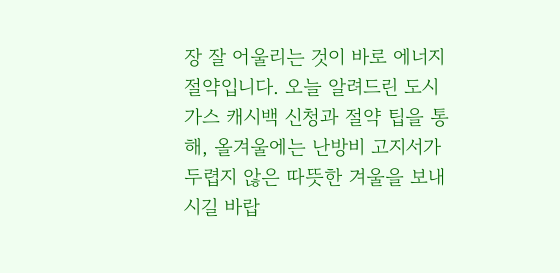장 잘 어울리는 것이 바로 에너지 절약입니다. 오늘 알려드린 도시가스 캐시백 신청과 절약 팁을 통해, 올겨울에는 난방비 고지서가 두렵지 않은 따뜻한 겨울을 보내시길 바랍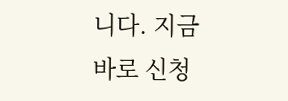니다. 지금 바로 신청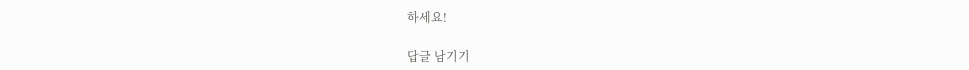하세요!

답글 남기기